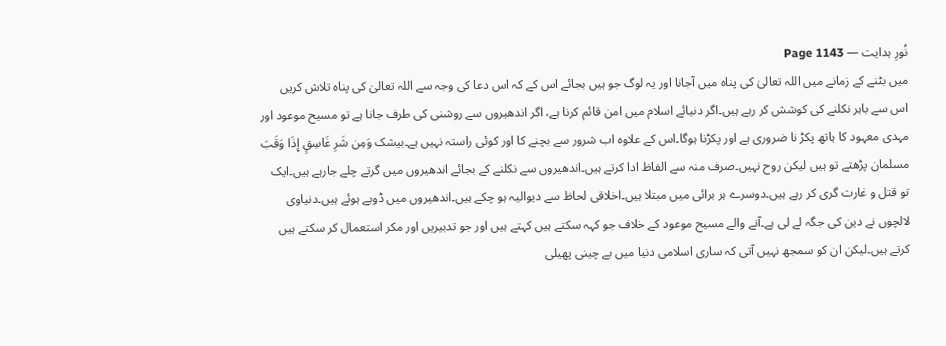نُورِ ہدایت — Page 1143
میں بٹنے کے زمانے میں اللہ تعالیٰ کی پناہ میں آجانا اور یہ لوگ جو ہیں بجائے اس کے کہ اس دعا کی وجہ سے اللہ تعالیٰ کی پناہ تلاش کریں اس سے باہر نکلنے کی کوشش کر رہے ہیں۔اگر دنیائے اسلام میں امن قائم کرنا ہے، اگر اندھیروں سے روشنی کی طرف جانا ہے تو مسیح موعود اور مہدی معہود کا ہاتھ پکڑ نا ضروری ہے اور پکڑنا ہوگا۔اس کے علاوہ اب شرور سے بچنے کا اور کوئی راستہ نہیں ہے۔بیشک وَمِن شَرِ غَاسِقٍ إِذَا وَقَبَ مسلمان پڑھتے تو ہیں لیکن روح نہیں۔صرف منہ سے الفاظ ادا کرتے ہیں۔اندھیروں سے نکلنے کے بجائے اندھیروں میں گرتے چلے جارہے ہیں۔ایک تو قتل و غارت گری کر رہے ہیں۔دوسرے ہر برائی میں مبتلا ہیں۔اخلاقی لحاظ سے دیوالیہ ہو چکے ہیں۔اندھیروں میں ڈوبے ہوئے ہیں۔دنیاوی لالچوں نے دین کی جگہ لے لی ہے۔آنے والے مسیح موعود کے خلاف جو کہہ سکتے ہیں کہتے ہیں اور جو تدبیریں اور مکر استعمال کر سکتے ہیں کرتے ہیں۔لیکن ان کو سمجھ نہیں آتی کہ ساری اسلامی دنیا میں بے چینی پھیلی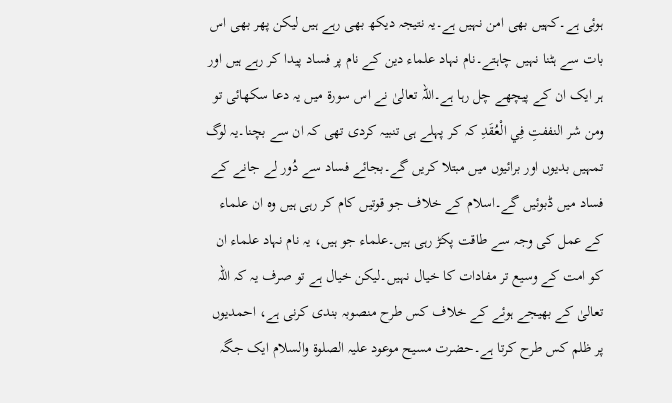ہوئی ہے۔کہیں بھی امن نہیں ہے۔یہ نتیجہ دیکھ بھی رہے ہیں لیکن پھر بھی اس بات سے ہٹنا نہیں چاہتے۔نام نہاد علماء دین کے نام پر فساد پیدا کر رہے ہیں اور ہر ایک ان کے پیچھے چل رہا ہے۔اللہ تعالیٰ نے اس سورۃ میں یہ دعا سکھائی تو ومن شر النففتِ فِي الْعُقَدِ کہ کر پہلے ہی تنبیہ کردی تھی کہ ان سے بچنا۔یہ لوگ تمہیں بدیوں اور برائیوں میں مبتلا کریں گے۔بجائے فساد سے دُور لے جانے کے فساد میں ڈبوئیں گے۔اسلام کے خلاف جو قوتیں کام کر رہی ہیں وہ ان علماء کے عمل کی وجہ سے طاقت پکڑ رہی ہیں۔علماء جو ہیں، یہ نام نہاد علماء ان کو امت کے وسیع تر مفادات کا خیال نہیں۔لیکن خیال ہے تو صرف یہ کہ اللہ تعالیٰ کے بھیجے ہوئے کے خلاف کس طرح منصوبہ بندی کرنی ہے، احمدیوں پر ظلم کس طرح کرتا ہے۔حضرت مسیح موعود علیہ الصلوۃ والسلام ایک جگہ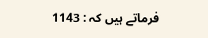فرماتے ہیں کہ : 1143